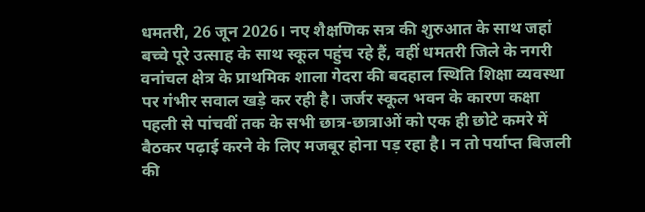धमतरी, 26 जून 2026। नए शैक्षणिक सत्र की शुरुआत के साथ जहां बच्चे पूरे उत्साह के साथ स्कूल पहुंच रहे हैं, वहीं धमतरी जिले के नगरी वनांचल क्षेत्र के प्राथमिक शाला गेदरा की बदहाल स्थिति शिक्षा व्यवस्था पर गंभीर सवाल खड़े कर रही है। जर्जर स्कूल भवन के कारण कक्षा पहली से पांचवीं तक के सभी छात्र-छात्राओं को एक ही छोटे कमरे में बैठकर पढ़ाई करने के लिए मजबूर होना पड़ रहा है। न तो पर्याप्त बिजली की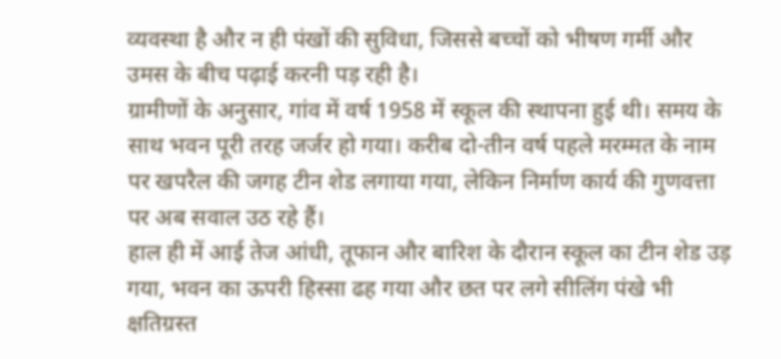व्यवस्था है और न ही पंखों की सुविधा, जिससे बच्चों को भीषण गर्मी और उमस के बीच पढ़ाई करनी पड़ रही है।
ग्रामीणों के अनुसार, गांव में वर्ष 1958 में स्कूल की स्थापना हुई थी। समय के साथ भवन पूरी तरह जर्जर हो गया। करीब दो-तीन वर्ष पहले मरम्मत के नाम पर खपरैल की जगह टीन शेड लगाया गया, लेकिन निर्माण कार्य की गुणवत्ता पर अब सवाल उठ रहे हैं।
हाल ही में आई तेज आंधी, तूफान और बारिश के दौरान स्कूल का टीन शेड उड़ गया, भवन का ऊपरी हिस्सा ढह गया और छत पर लगे सीलिंग पंखे भी क्षतिग्रस्त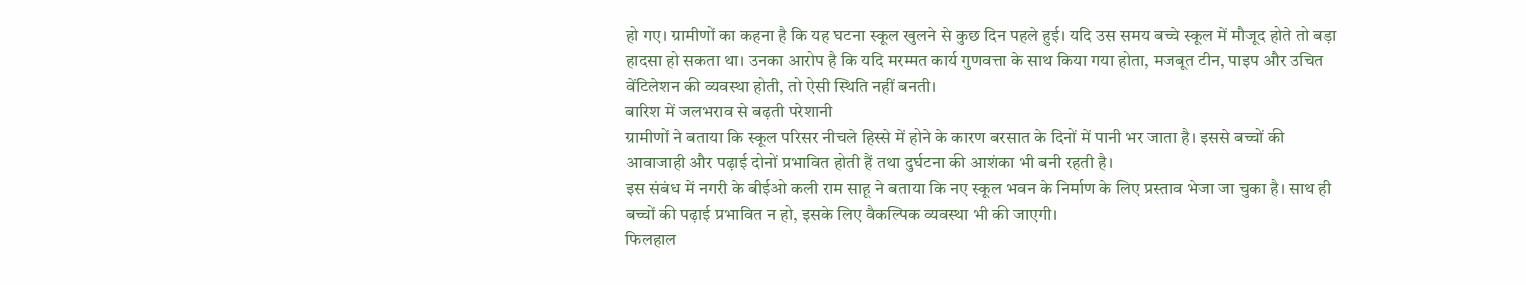हो गए। ग्रामीणों का कहना है कि यह घटना स्कूल खुलने से कुछ दिन पहले हुई। यदि उस समय बच्चे स्कूल में मौजूद होते तो बड़ा हादसा हो सकता था। उनका आरोप है कि यदि मरम्मत कार्य गुणवत्ता के साथ किया गया होता, मजबूत टीन, पाइप और उचित वेंटिलेशन की व्यवस्था होती, तो ऐसी स्थिति नहीं बनती।
बारिश में जलभराव से बढ़ती परेशानी
ग्रामीणों ने बताया कि स्कूल परिसर नीचले हिस्से में होने के कारण बरसात के दिनों में पानी भर जाता है। इससे बच्चों की आवाजाही और पढ़ाई दोनों प्रभावित होती हैं तथा दुर्घटना की आशंका भी बनी रहती है।
इस संबंध में नगरी के बीईओ कली राम साहू ने बताया कि नए स्कूल भवन के निर्माण के लिए प्रस्ताव भेजा जा चुका है। साथ ही बच्चों की पढ़ाई प्रभावित न हो, इसके लिए वैकल्पिक व्यवस्था भी की जाएगी।
फिलहाल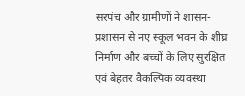सरपंच और ग्रामीणों ने शासन-प्रशासन से नए स्कूल भवन के शीघ्र निर्माण और बच्चों के लिए सुरक्षित एवं बेहतर वैकल्पिक व्यवस्था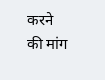करने की मांग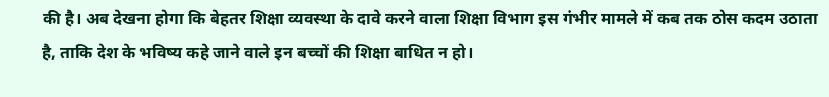की है। अब देखना होगा कि बेहतर शिक्षा व्यवस्था के दावे करने वाला शिक्षा विभाग इस गंभीर मामले में कब तक ठोस कदम उठाता है, ताकि देश के भविष्य कहे जाने वाले इन बच्चों की शिक्षा बाधित न हो।